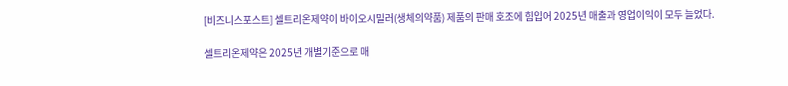[비즈니스포스트] 셀트리온제약이 바이오시밀러(생체의약품) 제품의 판매 호조에 힘입어 2025년 매출과 영업이익이 모두 늘었다.

셀트리온제약은 2025년 개별기준으로 매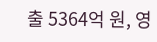출 5364억 원, 영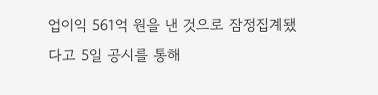업이익 561억 원을 낸 것으로 잠정집계됐다고 5일 공시를 통해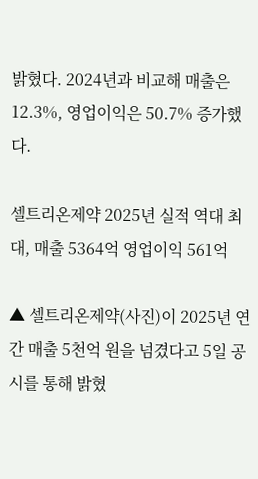밝혔다. 2024년과 비교해 매출은 12.3%, 영업이익은 50.7% 증가했다.

셀트리온제약 2025년 실적 역대 최대, 매출 5364억 영업이익 561억

▲ 셀트리온제약(사진)이 2025년 연간 매출 5천억 원을 넘겼다고 5일 공시를 통해 밝혔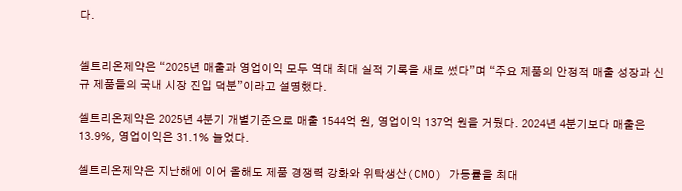다.


셀트리온제약은 “2025년 매출과 영업이익 모두 역대 최대 실적 기록을 새로 썼다”며 “주요 제품의 안정적 매출 성장과 신규 제품들의 국내 시장 진입 덕분”이라고 설명했다.

셀트리온제약은 2025년 4분기 개별기준으로 매출 1544억 원, 영업이익 137억 원을 거뒀다. 2024년 4분기보다 매출은 13.9%, 영업이익은 31.1% 늘었다.

셀트리온제약은 지난해에 이어 올해도 제품 경쟁력 강화와 위탁생산(CMO) 가동률을 최대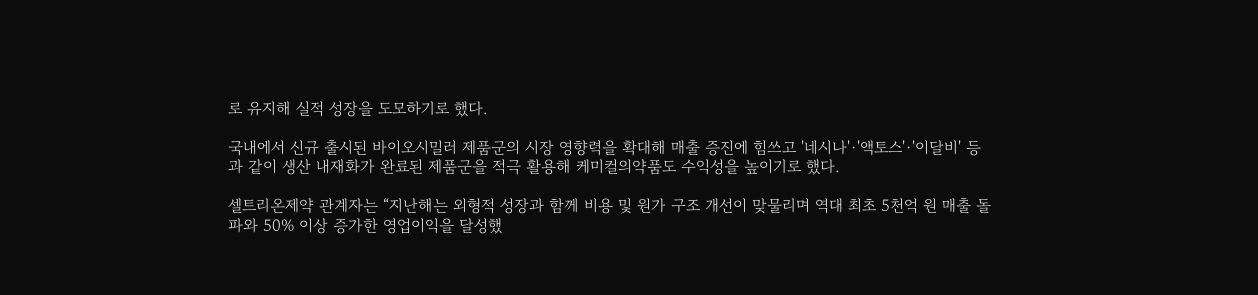로 유지해 실적 성장을 도모하기로 했다.

국내에서 신규 출시된 바이오시밀러 제품군의 시장 영향력을 확대해 매출 증진에 힘쓰고 '네시나'·'액토스'·'이달비' 등과 같이 생산 내재화가 완료된 제품군을 적극 활용해 케미컬의약품도 수익성을 높이기로 했다.

셀트리온제약 관계자는 “지난해는 외형적 성장과 함께 비용 및 원가 구조 개선이 맞물리며 역대 최초 5천억 원 매출 돌파와 50% 이상 증가한 영업이익을 달성했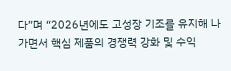다”며 “2026년에도 고성장 기조를 유지해 나가면서 핵심 제품의 경쟁력 강화 및 수익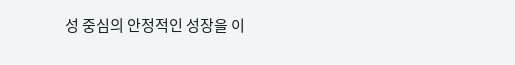성 중심의 안정적인 성장을 이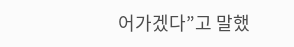어가겠다”고 말했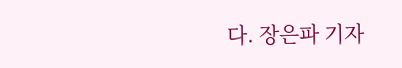다. 장은파 기자